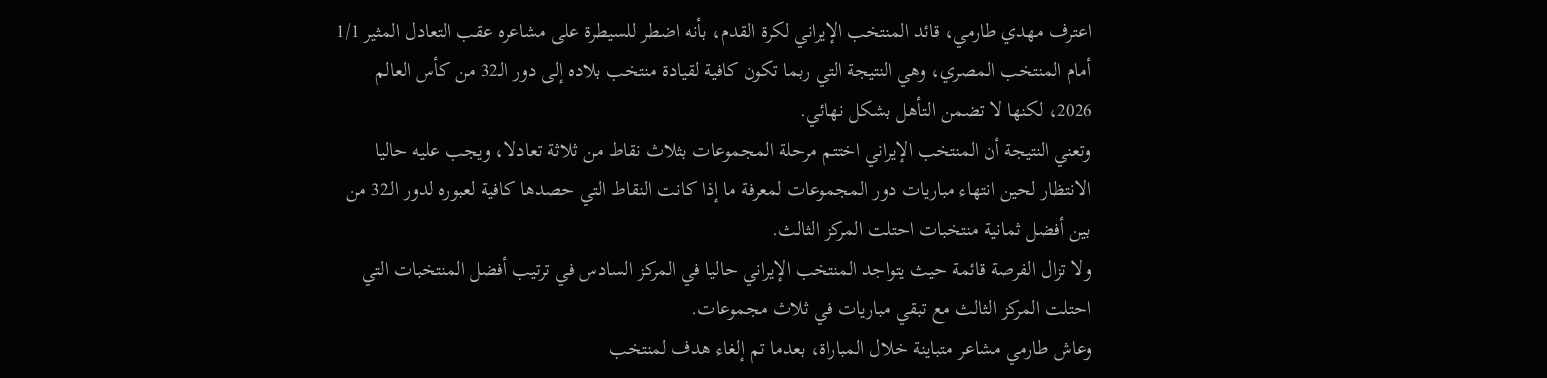اعترف مهدي طارمي، قائد المنتخب الإيراني لكرة القدم، بأنه اضطر للسيطرة على مشاعره عقب التعادل المثير 1/1 أمام المنتخب المصري، وهي النتيجة التي ربما تكون كافية لقيادة منتخب بلاده إلى دور الـ32 من كأس العالم 2026، لكنها لا تضمن التأهل بشكل نهائي.
وتعني النتيجة أن المنتخب الإيراني اختتم مرحلة المجموعات بثلاث نقاط من ثلاثة تعادلا، ويجب عليه حاليا الانتظار لحين انتهاء مباريات دور المجموعات لمعرفة ما إذا كانت النقاط التي حصدها كافية لعبوره لدور الـ32 من بين أفضل ثمانية منتخبات احتلت المركز الثالث.
ولا تزال الفرصة قائمة حيث يتواجد المنتخب الإيراني حاليا في المركز السادس في ترتيب أفضل المنتخبات التي احتلت المركز الثالث مع تبقي مباريات في ثلاث مجموعات.
وعاش طارمي مشاعر متباينة خلال المباراة، بعدما تم إلغاء هدف لمنتخب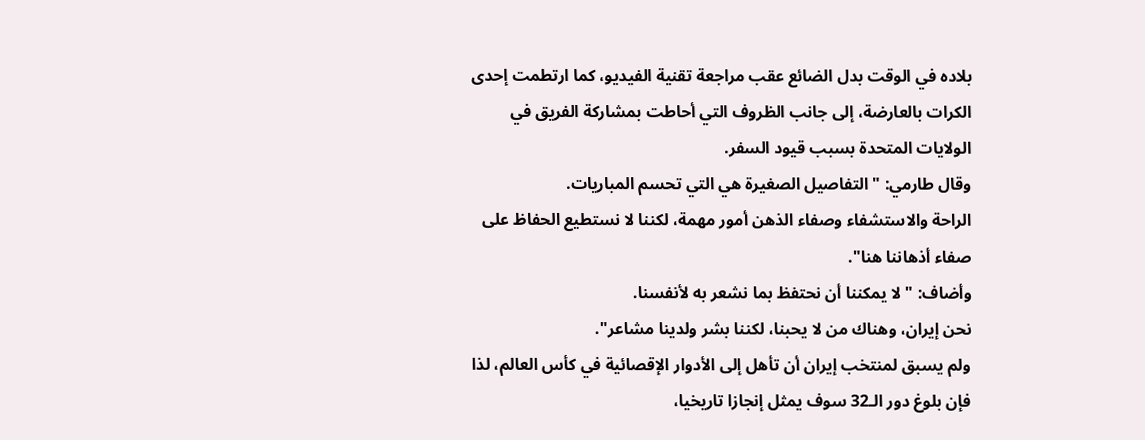بلاده في الوقت بدل الضائع عقب مراجعة تقنية الفيديو، كما ارتطمت إحدى الكرات بالعارضة، إلى جانب الظروف التي أحاطت بمشاركة الفريق في الولايات المتحدة بسبب قيود السفر.
وقال طارمي: " التفاصيل الصغيرة هي التي تحسم المباريات.
الراحة والاستشفاء وصفاء الذهن أمور مهمة، لكننا لا نستطيع الحفاظ على صفاء أذهاننا هنا".
وأضاف: " لا يمكننا أن نحتفظ بما نشعر به لأنفسنا.
نحن إيران، وهناك من لا يحبنا، لكننا بشر ولدينا مشاعر".
ولم يسبق لمنتخب إيران أن تأهل إلى الأدوار الإقصائية في كأس العالم، لذا فإن بلوغ دور الـ32 سوف يمثل إنجازا تاريخيا،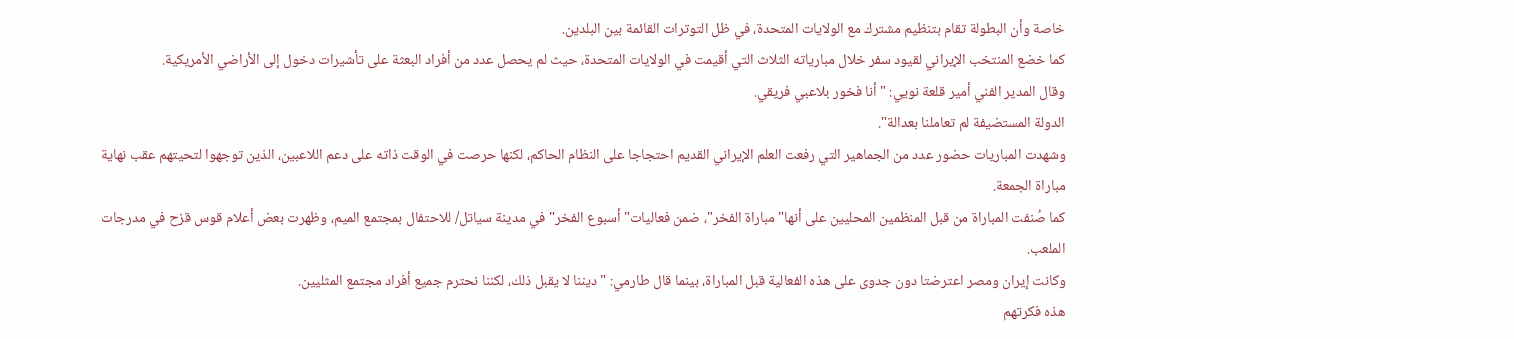خاصة وأن البطولة تقام بتنظيم مشترك مع الولايات المتحدة، في ظل التوترات القائمة بين البلدين.
كما خضع المنتخب الإيراني لقيود سفر خلال مبارياته الثلاث التي أقيمت في الولايات المتحدة، حيث لم يحصل عدد من أفراد البعثة على تأشيرات دخول إلى الأراضي الأمريكية.
وقال المدير الفني أمير قلعة نويي: " أنا فخور بلاعبي فريقي.
الدولة المستضيفة لم تعاملنا بعدالة".
وشهدت المباريات حضور عدد من الجماهير التي رفعت العلم الإيراني القديم احتجاجا على النظام الحاكم، لكنها حرصت في الوقت ذاته على دعم اللاعبين، الذين توجهوا لتحيتهم عقب نهاية مباراة الجمعة.
كما صُنفت المباراة من قبل المنظمين المحليين على أنها" مباراة الفخر"، ضمن فعاليات" أسبوع الفخر" في مدينة سياتل/ للاحتفال بمجتمع الميم، وظهرت بعض أعلام قوس قزح في مدرجات الملعب.
وكانت إيران ومصر اعترضتا دون جدوى على هذه الفعالية قبل المباراة، بينما قال طارمي: " ديننا لا يقبل ذلك، لكننا نحترم جميع أفراد مجتمع المثليين.
هذه فكرتهم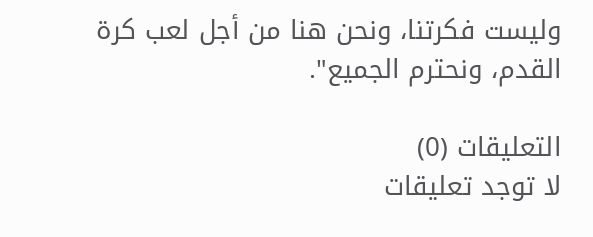وليست فكرتنا، ونحن هنا من أجل لعب كرة القدم، ونحترم الجميع".

التعليقات (0)
لا توجد تعليقات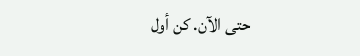حتى الآن. كن أول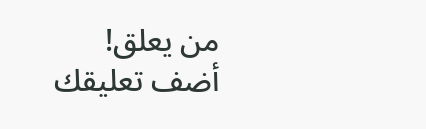من يعلق!
أضف تعليقك